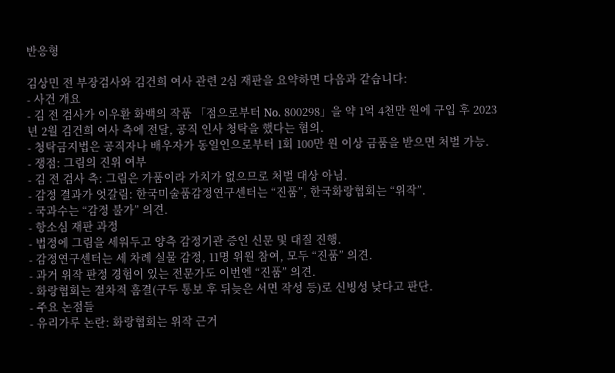반응형

김상민 전 부장검사와 김건희 여사 관련 2심 재판을 요약하면 다음과 같습니다:
- 사건 개요
- 김 전 검사가 이우환 화백의 작품 「점으로부터 No. 800298」을 약 1억 4천만 원에 구입 후 2023년 2월 김건희 여사 측에 전달, 공직 인사 청탁을 했다는 혐의.
- 청탁금지법은 공직자나 배우자가 동일인으로부터 1회 100만 원 이상 금품을 받으면 처벌 가능.
- 쟁점: 그림의 진위 여부
- 김 전 검사 측: 그림은 가품이라 가치가 없으므로 처벌 대상 아님.
- 감정 결과가 엇갈림: 한국미술품감정연구센터는 “진품”, 한국화랑협회는 “위작”.
- 국과수는 “감정 불가” 의견.
- 항소심 재판 과정
- 법정에 그림을 세워두고 양측 감정기관 증인 신문 및 대질 진행.
- 감정연구센터는 세 차례 실물 감정, 11명 위원 참여, 모두 “진품” 의견.
- 과거 위작 판정 경험이 있는 전문가도 이번엔 “진품” 의견.
- 화랑협회는 절차적 흠결(구두 통보 후 뒤늦은 서면 작성 등)로 신빙성 낮다고 판단.
- 주요 논점들
- 유리가루 논란: 화랑협회는 위작 근거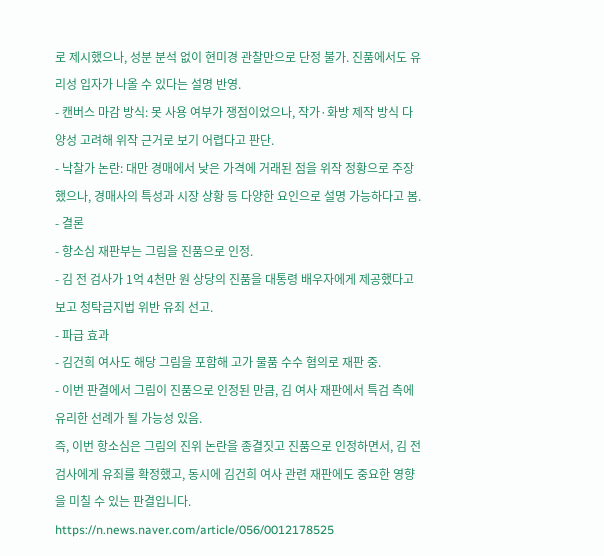로 제시했으나, 성분 분석 없이 현미경 관찰만으로 단정 불가. 진품에서도 유리성 입자가 나올 수 있다는 설명 반영.
- 캔버스 마감 방식: 못 사용 여부가 쟁점이었으나, 작가·화방 제작 방식 다양성 고려해 위작 근거로 보기 어렵다고 판단.
- 낙찰가 논란: 대만 경매에서 낮은 가격에 거래된 점을 위작 정황으로 주장했으나, 경매사의 특성과 시장 상황 등 다양한 요인으로 설명 가능하다고 봄.
- 결론
- 항소심 재판부는 그림을 진품으로 인정.
- 김 전 검사가 1억 4천만 원 상당의 진품을 대통령 배우자에게 제공했다고 보고 청탁금지법 위반 유죄 선고.
- 파급 효과
- 김건희 여사도 해당 그림을 포함해 고가 물품 수수 혐의로 재판 중.
- 이번 판결에서 그림이 진품으로 인정된 만큼, 김 여사 재판에서 특검 측에 유리한 선례가 될 가능성 있음.
즉, 이번 항소심은 그림의 진위 논란을 종결짓고 진품으로 인정하면서, 김 전 검사에게 유죄를 확정했고, 동시에 김건희 여사 관련 재판에도 중요한 영향을 미칠 수 있는 판결입니다.
https://n.news.naver.com/article/056/0012178525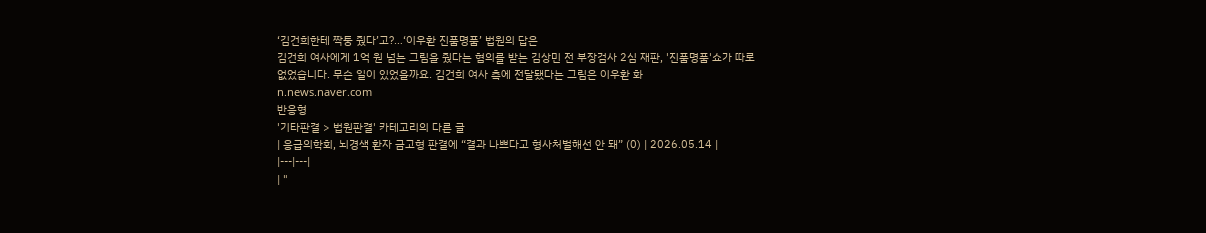‘김건희한테 짝퉁 줬다’고?…‘이우환 진품명품’ 법원의 답은
김건희 여사에게 1억 원 넘는 그림을 줬다는 혐의를 받는 김상민 전 부장검사 2심 재판, '진품명품'쇼가 따로 없었습니다. 무슨 일이 있었을까요. 김건희 여사 측에 전달됐다는 그림은 이우환 화
n.news.naver.com
반응형
'기타판결 > 법원판결' 카테고리의 다른 글
| 응급의학회, 뇌경색 환자 금고형 판결에 “결과 나쁘다고 형사처벌해선 안 돼” (0) | 2026.05.14 |
|---|---|
| "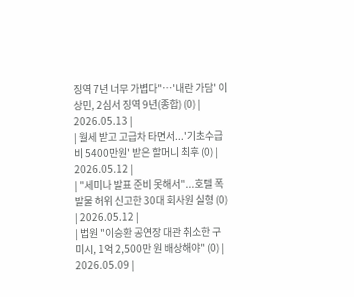징역 7년 너무 가볍다"…'내란 가담' 이상민, 2심서 징역 9년(종합) (0) | 2026.05.13 |
| 월세 받고 고급차 타면서...'기초수급비 5400만원' 받은 할머니 최후 (0) | 2026.05.12 |
| "세미나 발표 준비 못해서"...호텔 폭발물 허위 신고한 30대 회사원 실형 (0) | 2026.05.12 |
| 법원 "이승환 공연장 대관 취소한 구미시, 1억 2,500만 원 배상해야" (0) | 2026.05.09 |